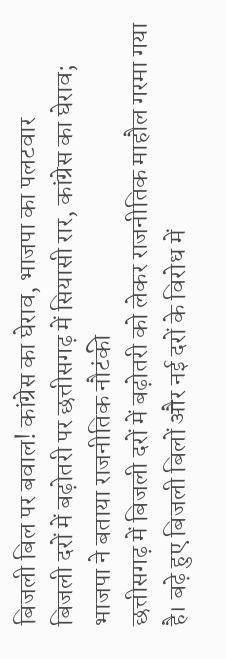बिजली बिल पर बवाल! कांग्रेस का घेराव, भाजपा का पलटवार
बिजली दरों में बढ़ोतरी पर छत्तीसगढ़ में सियासी रार, कांग्रेस का घेराव; भाजपा ने बताया राजनीतिक नौटंकी
छत्तीसगढ़ में बिजली दरों में बढ़ोतरी को लेकर राजनीतिक माहौल गरमा गया है। बढ़े हुए बिजली बिलों और नई दरों के विरोध में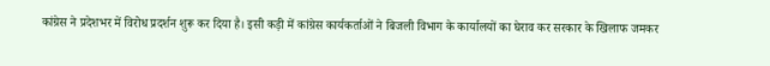कांग्रेस ने प्रदेशभर में विरोध प्रदर्शन शुरू कर दिया है। इसी कड़ी में कांग्रेस कार्यकर्ताओं ने बिजली विभाग के कार्यालयों का घेराव कर सरकार के खिलाफ जमकर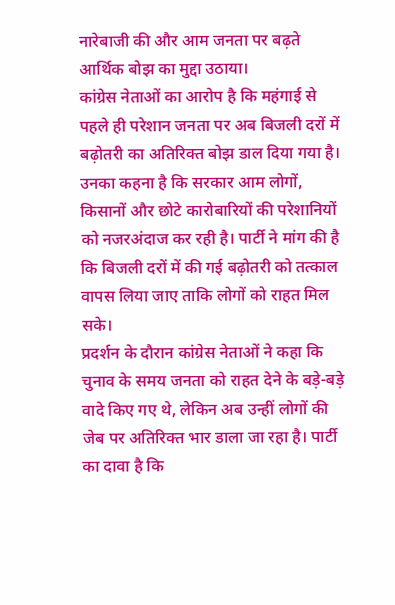नारेबाजी की और आम जनता पर बढ़ते आर्थिक बोझ का मुद्दा उठाया।
कांग्रेस नेताओं का आरोप है कि महंगाई से पहले ही परेशान जनता पर अब बिजली दरों में बढ़ोतरी का अतिरिक्त बोझ डाल दिया गया है। उनका कहना है कि सरकार आम लोगों, किसानों और छोटे कारोबारियों की परेशानियों को नजरअंदाज कर रही है। पार्टी ने मांग की है कि बिजली दरों में की गई बढ़ोतरी को तत्काल वापस लिया जाए ताकि लोगों को राहत मिल सके।
प्रदर्शन के दौरान कांग्रेस नेताओं ने कहा कि चुनाव के समय जनता को राहत देने के बड़े-बड़े वादे किए गए थे, लेकिन अब उन्हीं लोगों की जेब पर अतिरिक्त भार डाला जा रहा है। पार्टी का दावा है कि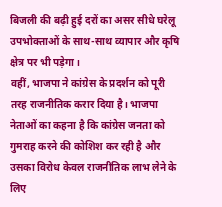बिजली की बढ़ी हुई दरों का असर सीधे घरेलू उपभोक्ताओं के साथ-साथ व्यापार और कृषि क्षेत्र पर भी पड़ेगा।
वहीं, भाजपा ने कांग्रेस के प्रदर्शन को पूरी तरह राजनीतिक करार दिया है। भाजपा नेताओं का कहना है कि कांग्रेस जनता को गुमराह करने की कोशिश कर रही है और उसका विरोध केवल राजनीतिक लाभ लेने के लिए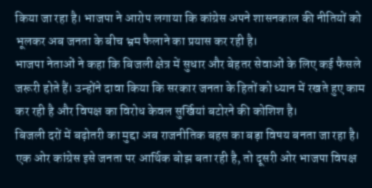किया जा रहा है। भाजपा ने आरोप लगाया कि कांग्रेस अपने शासनकाल की नीतियों को भूलकर अब जनता के बीच भ्रम फैलाने का प्रयास कर रही है।
भाजपा नेताओं ने कहा कि बिजली क्षेत्र में सुधार और बेहतर सेवाओं के लिए कई फैसले जरूरी होते हैं। उन्होंने दावा किया कि सरकार जनता के हितों को ध्यान में रखते हुए काम कर रही है और विपक्ष का विरोध केवल सुर्खियां बटोरने की कोशिश है।
बिजली दरों में बढ़ोतरी का मुद्दा अब राजनीतिक बहस का बड़ा विषय बनता जा रहा है। एक ओर कांग्रेस इसे जनता पर आर्थिक बोझ बता रही है, तो दूसरी ओर भाजपा विपक्ष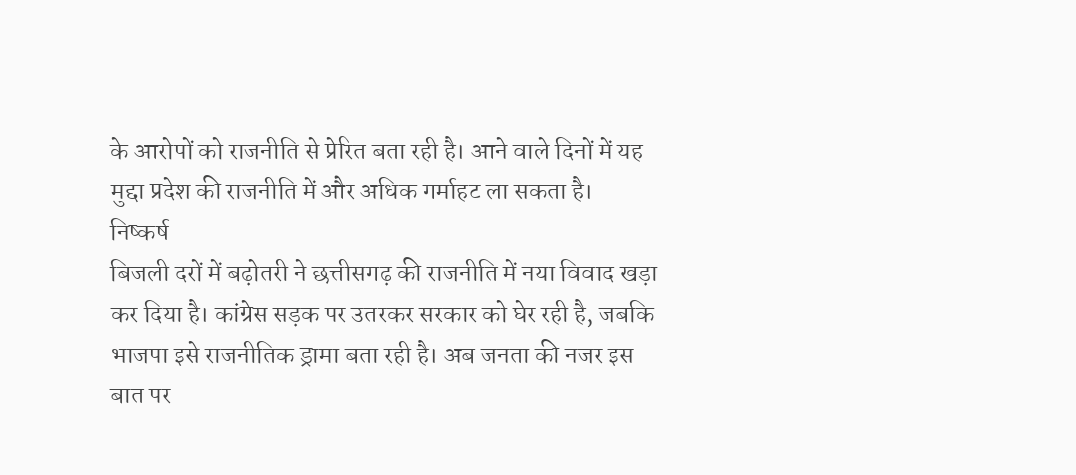के आरोपों को राजनीति से प्रेरित बता रही है। आने वाले दिनों में यह मुद्दा प्रदेश की राजनीति में और अधिक गर्माहट ला सकता है।
निष्कर्ष
बिजली दरों में बढ़ोतरी ने छत्तीसगढ़ की राजनीति में नया विवाद खड़ा कर दिया है। कांग्रेस सड़क पर उतरकर सरकार को घेर रही है, जबकि भाजपा इसे राजनीतिक ड्रामा बता रही है। अब जनता की नजर इस बात पर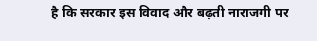है कि सरकार इस विवाद और बढ़ती नाराजगी पर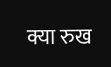क्या रुख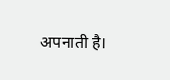अपनाती है।